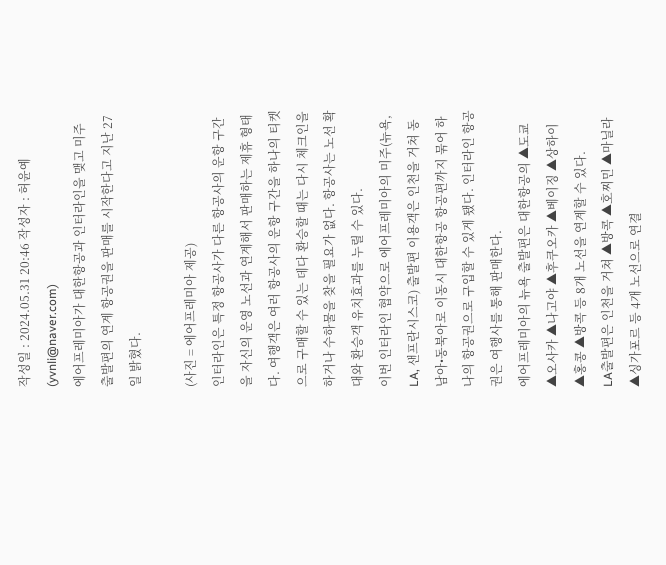작성일 : 2024.05.31 20:46 작성자 : 허윤예 (yvnli@naver.com)
에어프레미아가 대한항공과 인터라인을 맺고 미주 출발편의 연계 항공권을 판매를 시작한다고 지난 27일 밝혔다.

(사진 = 에어프레미아 제공)
인터라인은 특정 항공사가 다른 항공사의 운항 구간을 자신의 운영 노선과 연계해서 판매하는 제휴 형태다. 여행객은 여러 항공사의 운항 구간을 하나의 티켓으로 구매할 수 있는 데다 환승할 때는 다시 체크인을 하거나 수하물을 찾을 필요가 없다. 항공사는 노선 확대와 환승객 유치효과를 누릴 수 있다.
이번 인터라인 협약으로 에어프레미아의 미주(뉴욕, LA, 샌프란시스코) 출발편 이용객은 인천을 거쳐 동남아•동북아로 이동시 대한항공 항공편까지 묶어 하나의 항공권으로 구입할 수 있게 됐다. 인터라인 항공권은 여행사를 통해 판매한다.
에어프레미아의 뉴욕 출발편은 대한항공의 ▲도쿄 ▲오사카 ▲나고야 ▲후쿠오카 ▲베이징 ▲상하이 ▲홍콩 ▲방콕 등 8개 노선을 연계할 수 있다.
LA출발편은 인천을 거쳐 ▲방콕 ▲호찌민 ▲마닐라 ▲싱가포르 등 4개 노선으로 연결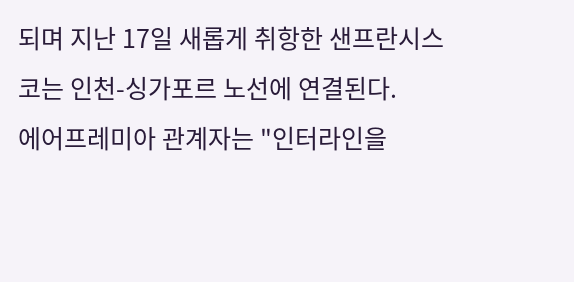되며 지난 17일 새롭게 취항한 샌프란시스코는 인천-싱가포르 노선에 연결된다.
에어프레미아 관계자는 "인터라인을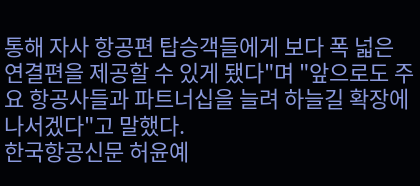통해 자사 항공편 탑승객들에게 보다 폭 넓은 연결편을 제공할 수 있게 됐다"며 "앞으로도 주요 항공사들과 파트너십을 늘려 하늘길 확장에 나서겠다"고 말했다.
한국항공신문 허윤예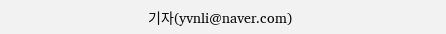기자(yvnli@naver.com)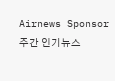Airnews Sponsor
주간 인기뉴스